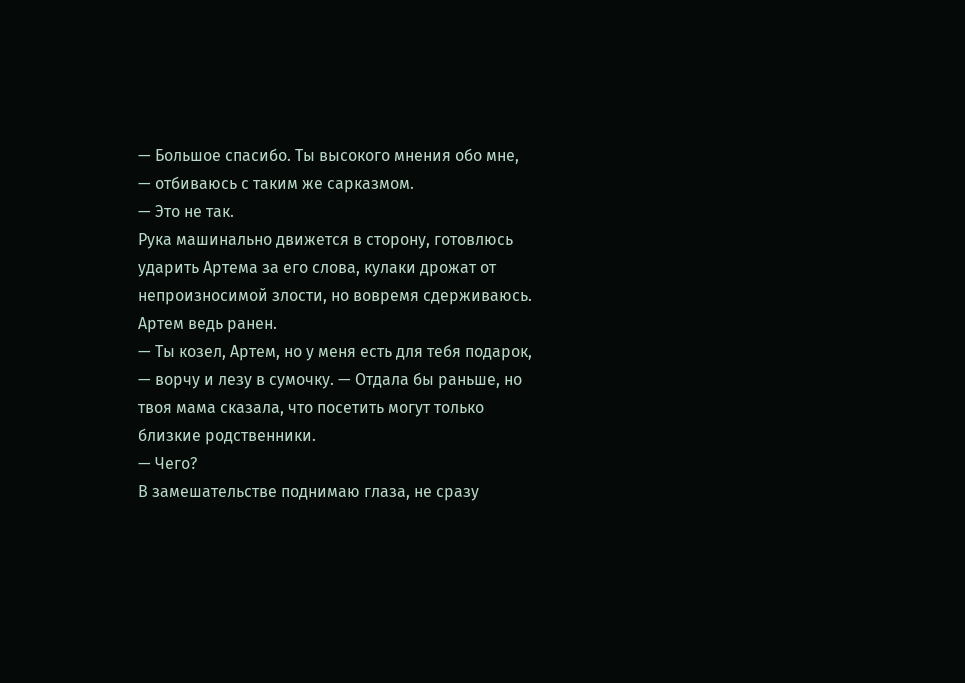— Большое спасибо. Ты высокого мнения обо мне, — отбиваюсь с таким же сарказмом.
— Это не так.
Рука машинально движется в сторону, готовлюсь ударить Артема за его слова, кулаки дрожат от непроизносимой злости, но вовремя сдерживаюсь. Артем ведь ранен.
— Ты козел, Артем, но у меня есть для тебя подарок, — ворчу и лезу в сумочку. — Отдала бы раньше, но твоя мама сказала, что посетить могут только близкие родственники.
— Чего?
В замешательстве поднимаю глаза, не сразу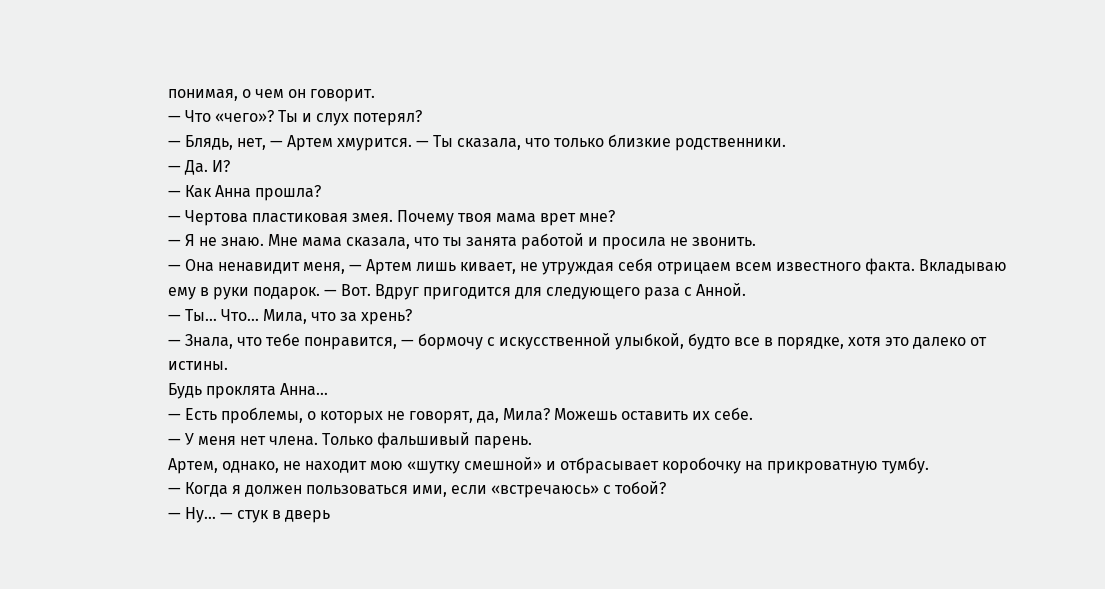понимая, о чем он говорит.
— Что «чего»? Ты и слух потерял?
— Блядь, нет, — Артем хмурится. — Ты сказала, что только близкие родственники.
— Да. И?
— Как Анна прошла?
— Чертова пластиковая змея. Почему твоя мама врет мне?
— Я не знаю. Мне мама сказала, что ты занята работой и просила не звонить.
— Она ненавидит меня, — Артем лишь кивает, не утруждая себя отрицаем всем известного факта. Вкладываю ему в руки подарок. — Вот. Вдруг пригодится для следующего раза с Анной.
— Ты… Что… Мила, что за хрень?
— Знала, что тебе понравится, — бормочу с искусственной улыбкой, будто все в порядке, хотя это далеко от истины.
Будь проклята Анна…
— Есть проблемы, о которых не говорят, да, Мила? Можешь оставить их себе.
— У меня нет члена. Только фальшивый парень.
Артем, однако, не находит мою «шутку смешной» и отбрасывает коробочку на прикроватную тумбу.
— Когда я должен пользоваться ими, если «встречаюсь» с тобой?
— Ну… — стук в дверь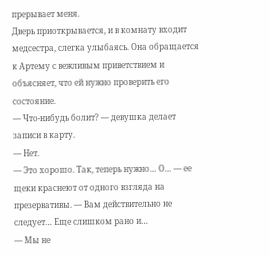прерывает меня.
Дверь приоткрывается, и в комнату входит медсестра, слегка улыбаясь. Она обращается к Артему с вежливым приветствием и объясняет, что ей нужно проверить его состояние.
— Что-нибудь болит? — девушка делает записи в карту.
— Нет.
— Это хорошо. Так, теперь нужно… О… — ее щеки краснеют от одного взгляда на презервативы. — Вам действительно не следует… Еще слишком рано и…
— Мы не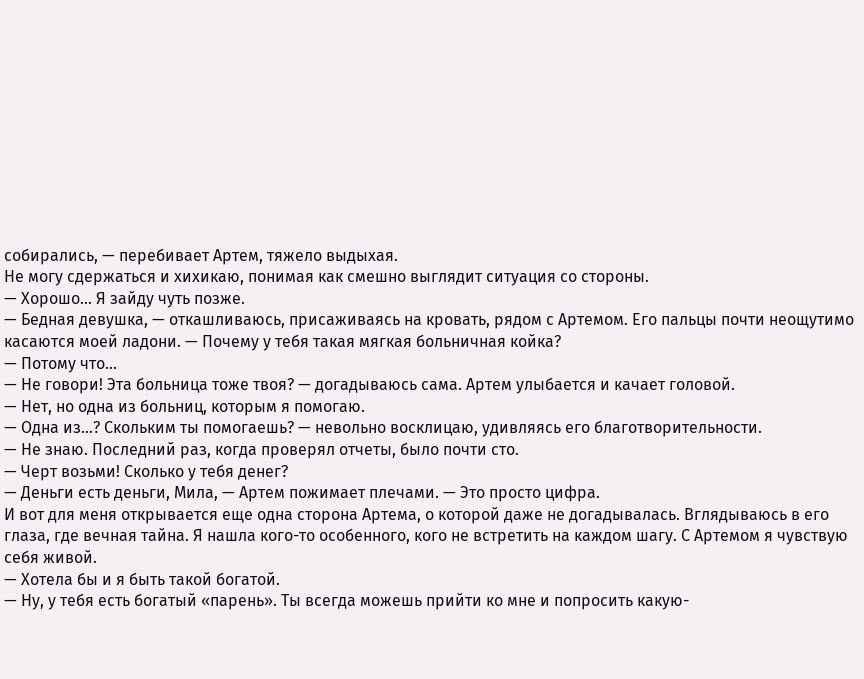собирались, — перебивает Артем, тяжело выдыхая.
Не могу сдержаться и хихикаю, понимая как смешно выглядит ситуация со стороны.
— Хорошо… Я зайду чуть позже.
— Бедная девушка, — откашливаюсь, присаживаясь на кровать, рядом с Артемом. Его пальцы почти неощутимо касаются моей ладони. — Почему у тебя такая мягкая больничная койка?
— Потому что…
— Не говори! Эта больница тоже твоя? — догадываюсь сама. Артем улыбается и качает головой.
— Нет, но одна из больниц, которым я помогаю.
— Одна из…? Скольким ты помогаешь? — невольно восклицаю, удивляясь его благотворительности.
— Не знаю. Последний раз, когда проверял отчеты, было почти сто.
— Черт возьми! Сколько у тебя денег?
— Деньги есть деньги, Мила, — Артем пожимает плечами. — Это просто цифра.
И вот для меня открывается еще одна сторона Артема, о которой даже не догадывалась. Вглядываюсь в его глаза, где вечная тайна. Я нашла кого-то особенного, кого не встретить на каждом шагу. С Артемом я чувствую себя живой.
— Хотела бы и я быть такой богатой.
— Ну, у тебя есть богатый «парень». Ты всегда можешь прийти ко мне и попросить какую-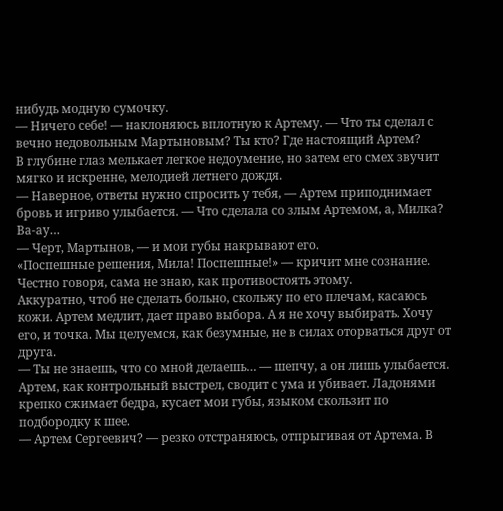нибудь модную сумочку.
— Ничего себе! — наклоняюсь вплотную к Артему. — Что ты сделал с вечно недовольным Мартыновым? Ты кто? Где настоящий Артем?
В глубине глаз мелькает легкое недоумение, но затем его смех звучит мягко и искренне, мелодией летнего дождя.
— Наверное, ответы нужно спросить у тебя, — Артем приподнимает бровь и игриво улыбается. — Что сделала со злым Артемом, а, Милка?
Ва-ау…
— Черт, Мартынов, — и мои губы накрывают его.
«Поспешные решения, Мила! Поспешные!» — кричит мне сознание. Честно говоря, сама не знаю, как противостоять этому.
Аккуратно, чтоб не сделать больно, скольжу по его плечам, касаюсь кожи. Артем медлит, дает право выбора. А я не хочу выбирать. Хочу его, и точка. Мы целуемся, как безумные, не в силах оторваться друг от друга.
— Ты не знаешь, что со мной делаешь… — шепчу, а он лишь улыбается.
Артем, как контрольный выстрел, сводит с ума и убивает. Ладонями крепко сжимает бедра, кусает мои губы, языком скользит по подбородку к шее.
— Артем Сергеевич? — резко отстраняюсь, отпрыгивая от Артема. В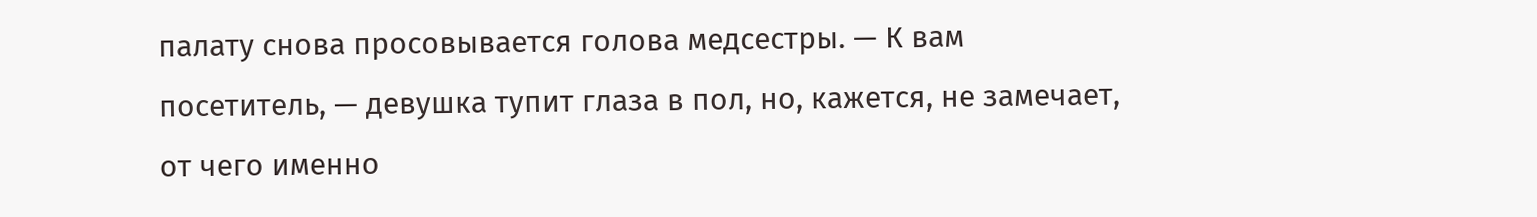палату снова просовывается голова медсестры. — К вам посетитель, — девушка тупит глаза в пол, но, кажется, не замечает, от чего именно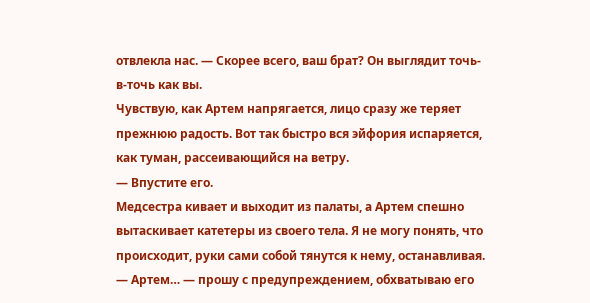отвлекла нас. — Скорее всего, ваш брат? Он выглядит точь-в-точь как вы.
Чувствую, как Артем напрягается, лицо сразу же теряет прежнюю радость. Вот так быстро вся эйфория испаряется, как туман, рассеивающийся на ветру.
— Впустите его.
Медсестра кивает и выходит из палаты, а Артем спешно вытаскивает катетеры из своего тела. Я не могу понять, что происходит, руки сами собой тянутся к нему, останавливая.
— Артем… — прошу с предупреждением, обхватываю его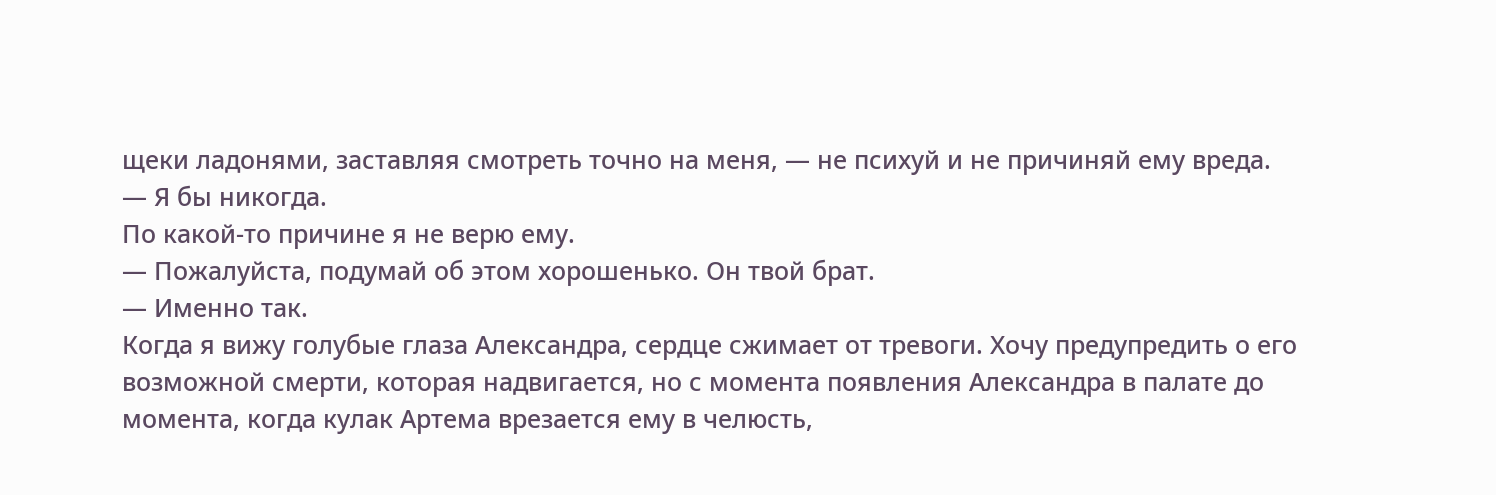щеки ладонями, заставляя смотреть точно на меня, — не психуй и не причиняй ему вреда.
— Я бы никогда.
По какой-то причине я не верю ему.
— Пожалуйста, подумай об этом хорошенько. Он твой брат.
— Именно так.
Когда я вижу голубые глаза Александра, сердце сжимает от тревоги. Хочу предупредить о его возможной смерти, которая надвигается, но с момента появления Александра в палате до момента, когда кулак Артема врезается ему в челюсть,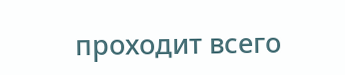проходит всего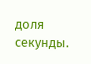доля секунды.